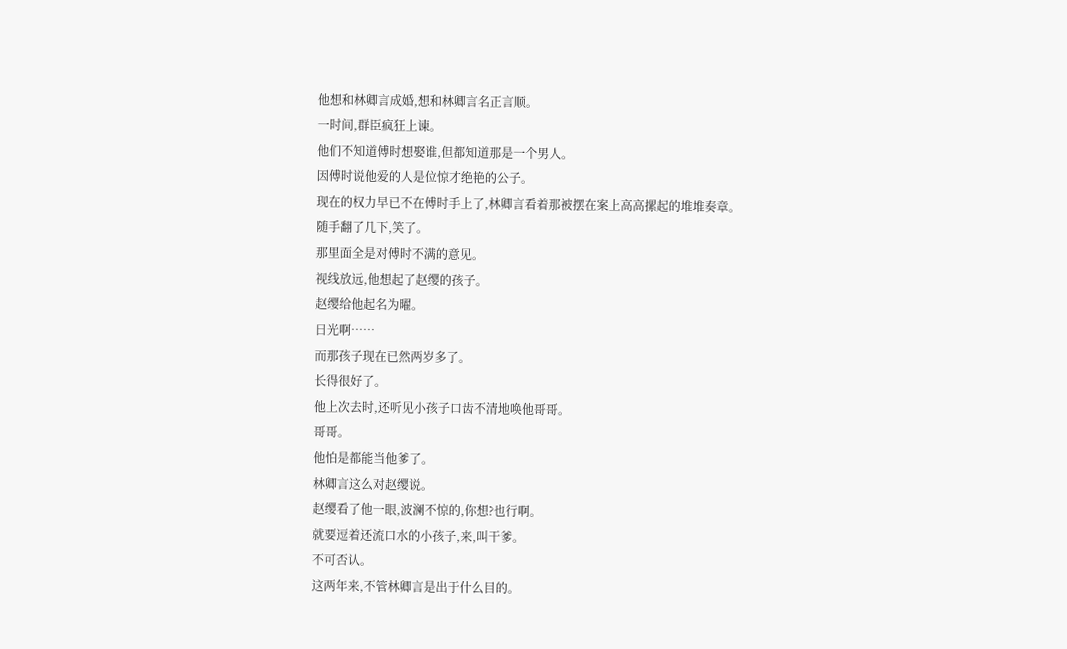他想和林卿言成婚,想和林卿言名正言顺。
一时间,群臣疯狂上谏。
他们不知道傅时想娶谁,但都知道那是一个男人。
因傅时说他爱的人是位惊才绝艳的公子。
现在的权力早已不在傅时手上了,林卿言看着那被摆在案上高高摞起的堆堆奏章。
随手翻了几下,笑了。
那里面全是对傅时不满的意见。
视线放远,他想起了赵缨的孩子。
赵缨给他起名为曜。
日光啊……
而那孩子现在已然两岁多了。
长得很好了。
他上次去时,还听见小孩子口齿不清地唤他哥哥。
哥哥。
他怕是都能当他爹了。
林卿言这么对赵缨说。
赵缨看了他一眼,波澜不惊的,你想?也行啊。
就要逗着还流口水的小孩子,来,叫干爹。
不可否认。
这两年来,不管林卿言是出于什么目的。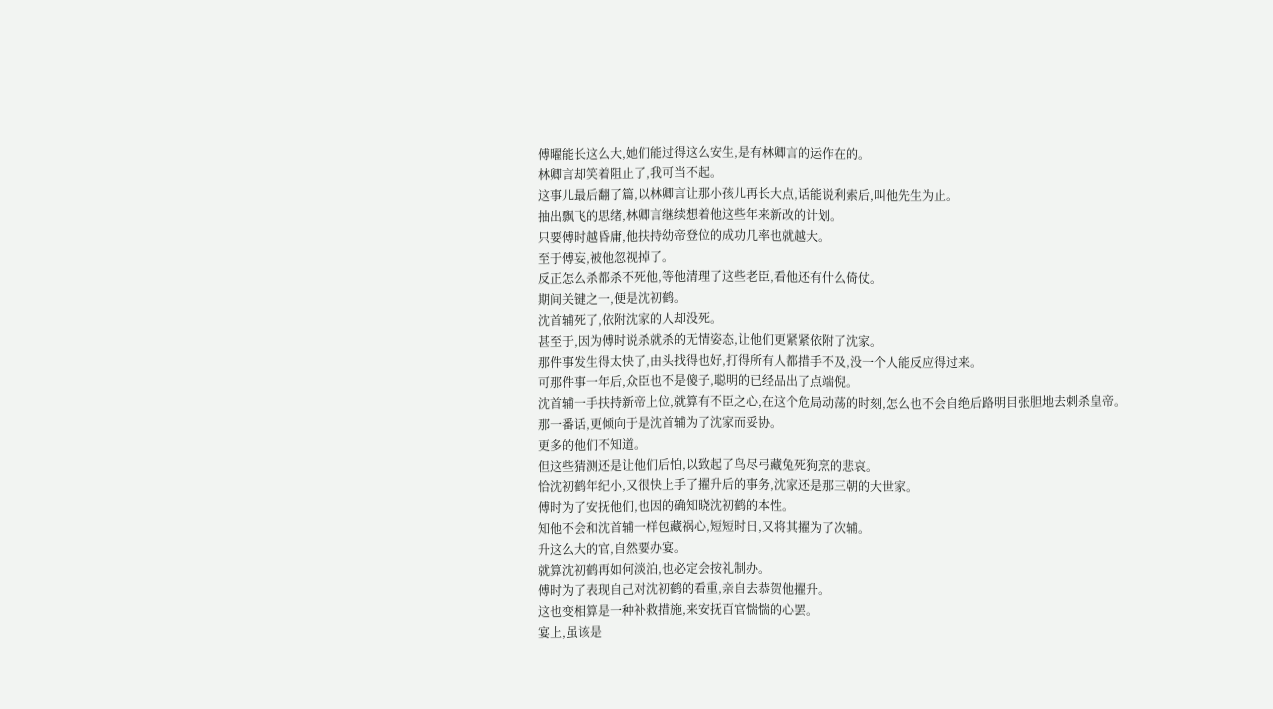傅曜能长这么大,她们能过得这么安生,是有林卿言的运作在的。
林卿言却笑着阻止了,我可当不起。
这事儿最后翻了篇,以林卿言让那小孩儿再长大点,话能说利索后,叫他先生为止。
抽出飘飞的思绪,林卿言继续想着他这些年来新改的计划。
只要傅时越昏庸,他扶持幼帝登位的成功几率也就越大。
至于傅妄,被他忽视掉了。
反正怎么杀都杀不死他,等他清理了这些老臣,看他还有什么倚仗。
期间关键之一,便是沈初鹤。
沈首辅死了,依附沈家的人却没死。
甚至于,因为傅时说杀就杀的无情姿态,让他们更紧紧依附了沈家。
那件事发生得太快了,由头找得也好,打得所有人都措手不及,没一个人能反应得过来。
可那件事一年后,众臣也不是傻子,聪明的已经品出了点端倪。
沈首辅一手扶持新帝上位,就算有不臣之心,在这个危局动荡的时刻,怎么也不会自绝后路明目张胆地去刺杀皇帝。
那一番话,更倾向于是沈首辅为了沈家而妥协。
更多的他们不知道。
但这些猜测还是让他们后怕,以致起了鸟尽弓藏兔死狗烹的悲哀。
恰沈初鹤年纪小,又很快上手了擢升后的事务,沈家还是那三朝的大世家。
傅时为了安抚他们,也因的确知晓沈初鹤的本性。
知他不会和沈首辅一样包藏祸心,短短时日,又将其擢为了次辅。
升这么大的官,自然要办宴。
就算沈初鹤再如何淡泊,也必定会按礼制办。
傅时为了表现自己对沈初鹤的看重,亲自去恭贺他擢升。
这也变相算是一种补救措施,来安抚百官惴惴的心罢。
宴上,虽该是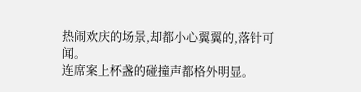热闹欢庆的场景,却都小心翼翼的,落针可闻。
连席案上杯盏的碰撞声都格外明显。